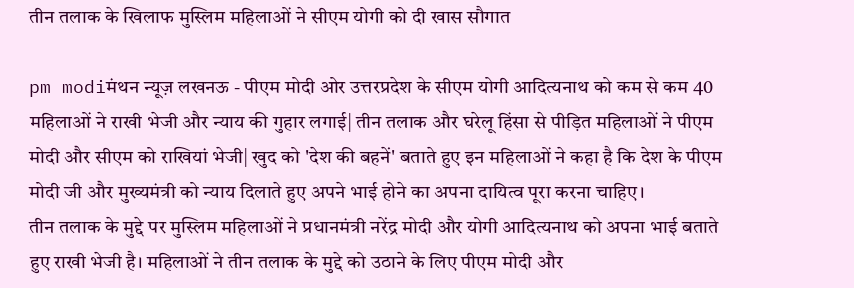तीन तलाक के खिलाफ मुस्लिम महिलाओं ने सीएम योगी को दी खास सौगात

pm modiमंथन न्यूज़ लखनऊ - पीएम मोदी ओर उत्तरप्रदेश के सीएम योगी आदित्यनाथ को कम से कम 40 महिलाओं ने राखी भेजी और न्याय की गुहार लगाई| तीन तलाक और घरेलू हिंसा से पीड़ित महिलाओं ने पीएम मोदी और सीएम को राखियां भेजी| खुद को 'देश की बहनें' बताते हुए इन महिलाओं ने कहा है कि देश के पीएम मोदी जी और मुख्यमंत्री को न्याय दिलाते हुए अपने भाई होने का अपना दायित्व पूरा करना चाहिए।
तीन तलाक के मुद्दे पर मुस्लिम महिलाओं ने प्रधानमंत्री नरेंद्र मोदी और योगी आदित्यनाथ को अपना भाई बताते हुए राखी भेजी है। महिलाओं ने तीन तलाक के मुद्दे को उठाने के लिए पीएम मोदी और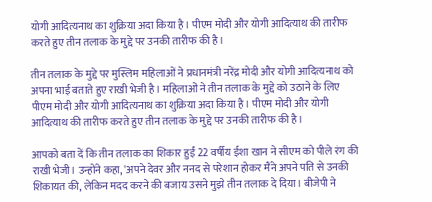योगी आदित्यनाथ का शुक्रिया अदा किया है। पीएम मोदी और योगी आदित्याथ की तारीफ करते हुए तीन तलाक के मुद्दे पर उनकी तारीफ की है।

तीन तलाक के मुद्दे पर मुस्लिम महिलाओं ने प्रधानमंत्री नरेंद्र मोदी और योगी आदित्यनाथ को अपना भाई बताते हुए राखी भेजी है। महिलाओं ने तीन तलाक के मुद्दे को उठाने के लिए पीएम मोदी और योगी आदित्यनाथ का शुक्रिया अदा किया है। पीएम मोदी और योगी आदित्याथ की तारीफ करते हुए तीन तलाक के मुद्दे पर उनकी तारीफ की है।

आपको बता दें कि तीन तलाक का शिकार हुईं 22 वर्षीय ईशा खान ने सीएम को पीले रंग की राखी भेजी। उन्होंने कहा, 'अपने देवर और ननद से परेशान होकर मैंने अपने पति से उनकी शिकायत की, लेकिन मदद करने की बजाय उसने मुझे तीन तलाक दे दिया। बीजेपी ने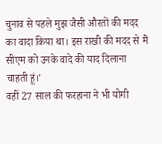चुनाव से पहले मुझ जैसी औरतों की मदद का वादा किया था। इस राखी की मदद से मैं सीएम को उनके वादे की याद दिलाना चाहती हूं।'
वहीं 27 साल की फरहाना ने भी योगी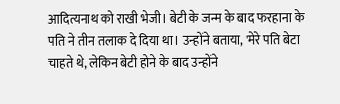आदित्यनाथ को राखी भेजी। बेटी के जन्म के बाद फरहाना के पति ने तीन तलाक दे दिया था। उन्होंने बताया, 'मेरे पति बेटा चाहते थे, लेकिन बेटी होने के बाद उन्होंने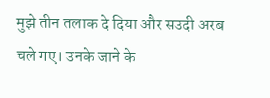मुझे तीन तलाक दे दिया और सउदी अरब चले गए। उनके जाने के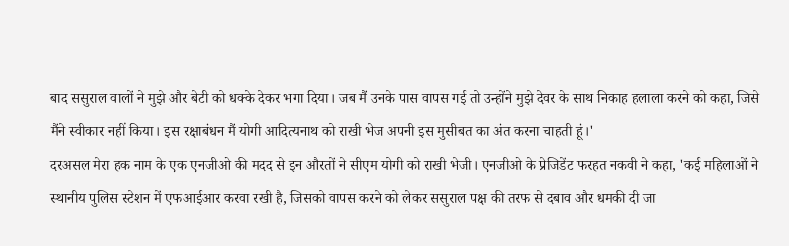बाद ससुराल वालों ने मुझे और बेटी को धक्के देकर भगा दिया। जब मैं उनके पास वापस गई तो उन्होंने मुझे देवर के साथ निकाह हलाला करने को कहा, जिसे मैंने स्वीकार नहीं किया। इस रक्षाबंधन मैं योगी आदित्यनाथ को राखी भेज अपनी इस मुसीबत का अंत करना चाहती हूं।'
दरअसल मेरा हक नाम के एक एनजीओ की मदद से इन औरतों ने सीएम योगी को राखी भेजी। एनजीओ के प्रेजिडेंट फरहत नकवी ने कहा, 'कई महिलाओं ने स्थानीय पुलिस स्टेशन में एफआईआर करवा रखी है, जिसको वापस करने को लेकर ससुराल पक्ष की तरफ से दबाव और धमकी दी जा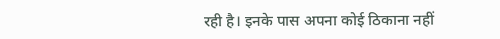रही है। इनके पास अपना कोई ठिकाना नहीं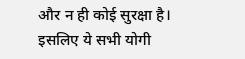और न ही कोई सुरक्षा है। इसलिए ये सभी योगी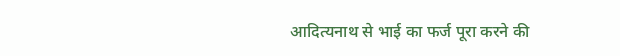आदित्यनाथ से भाई का फर्ज पूरा करने की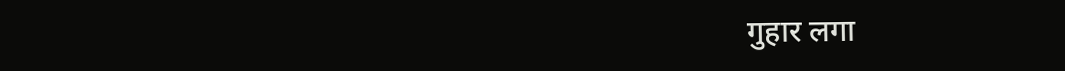गुहार लगा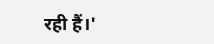रही हैं।'